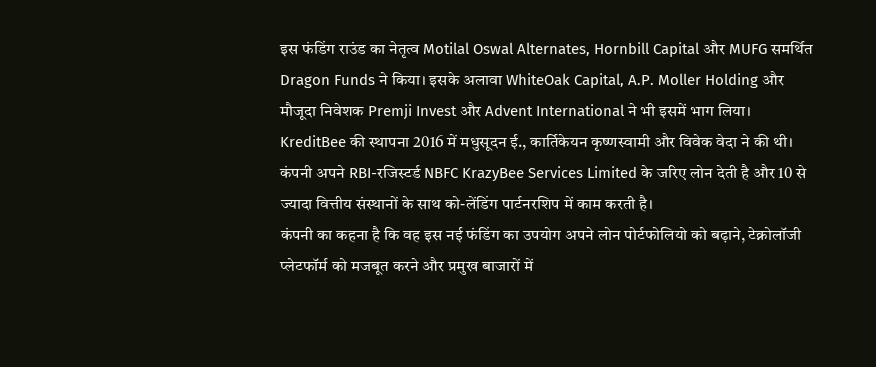इस फंडिंग राउंड का नेतृत्व Motilal Oswal Alternates, Hornbill Capital और MUFG समर्थित Dragon Funds ने किया। इसके अलावा WhiteOak Capital, A.P. Moller Holding और मौजूदा निवेशक Premji Invest और Advent International ने भी इसमें भाग लिया।
KreditBee की स्थापना 2016 में मधुसूदन ई., कार्तिकेयन कृष्णस्वामी और विवेक वेदा ने की थी। कंपनी अपने RBI-रजिस्टर्ड NBFC KrazyBee Services Limited के जरिए लोन देती है और 10 से ज्यादा वित्तीय संस्थानों के साथ को-लेंडिंग पार्टनरशिप में काम करती है।
कंपनी का कहना है कि वह इस नई फंडिंग का उपयोग अपने लोन पोर्टफोलियो को बढ़ाने, टेक्नोलॉजी प्लेटफॉर्म को मजबूत करने और प्रमुख बाजारों में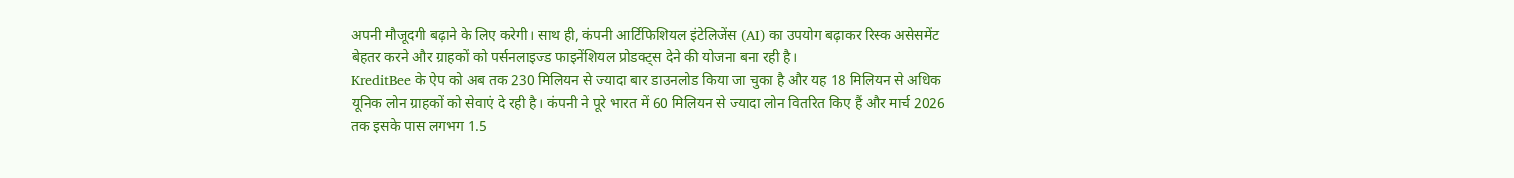अपनी मौजूदगी बढ़ाने के लिए करेगी। साथ ही, कंपनी आर्टिफिशियल इंटेलिजेंस (AI) का उपयोग बढ़ाकर रिस्क असेसमेंट बेहतर करने और ग्राहकों को पर्सनलाइज्ड फाइनेंशियल प्रोडक्ट्स देने की योजना बना रही है।
KreditBee के ऐप को अब तक 230 मिलियन से ज्यादा बार डाउनलोड किया जा चुका है और यह 18 मिलियन से अधिक यूनिक लोन ग्राहकों को सेवाएं दे रही है। कंपनी ने पूरे भारत में 60 मिलियन से ज्यादा लोन वितरित किए हैं और मार्च 2026 तक इसके पास लगभग 1.5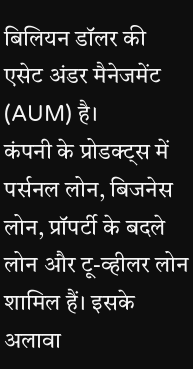बिलियन डॉलर की एसेट अंडर मैनेजमेंट (AUM) है।
कंपनी के प्रोडक्ट्स में पर्सनल लोन, बिजनेस लोन, प्रॉपर्टी के बदले लोन और टू-व्हीलर लोन शामिल हैं। इसके अलावा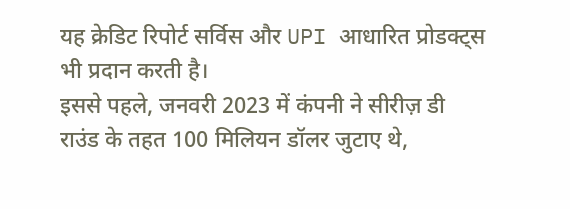यह क्रेडिट रिपोर्ट सर्विस और UPI आधारित प्रोडक्ट्स भी प्रदान करती है।
इससे पहले, जनवरी 2023 में कंपनी ने सीरीज़ डी राउंड के तहत 100 मिलियन डॉलर जुटाए थे,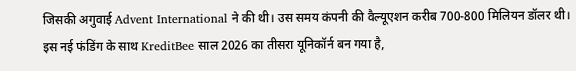जिसकी अगुवाई Advent International ने की थी। उस समय कंपनी की वैल्यूएशन करीब 700-800 मिलियन डॉलर थी।
इस नई फंडिंग के साथ KreditBee साल 2026 का तीसरा यूनिकॉर्न बन गया है,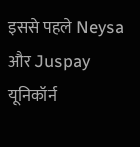इससे पहले Neysa और Juspay यूनिकॉर्न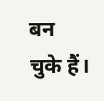बन चुके हैं।